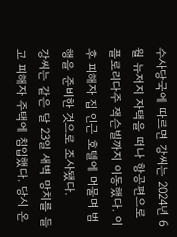수사당국에 따르면 강씨는 2024년 6월 뉴저지 자택을 떠나 항공편으로 플로리다주 잭슨빌까지 이동했다. 이후 피해자 집 인근 호텔에 머물며 범행을 준비한 것으로 조사됐다.
강씨는 같은 달 23일 새벽 망치를 들고 피해자 주택에 침입했다. 당시 온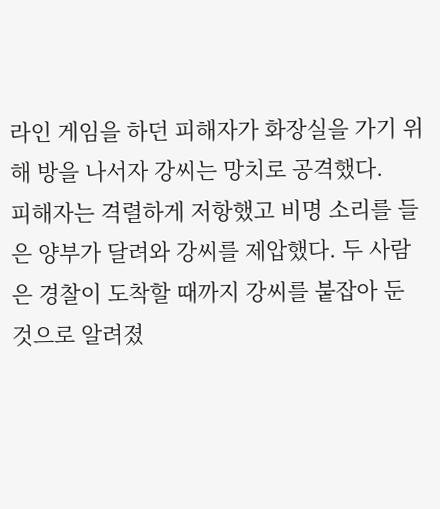라인 게임을 하던 피해자가 화장실을 가기 위해 방을 나서자 강씨는 망치로 공격했다.
피해자는 격렬하게 저항했고 비명 소리를 들은 양부가 달려와 강씨를 제압했다. 두 사람은 경찰이 도착할 때까지 강씨를 붙잡아 둔 것으로 알려졌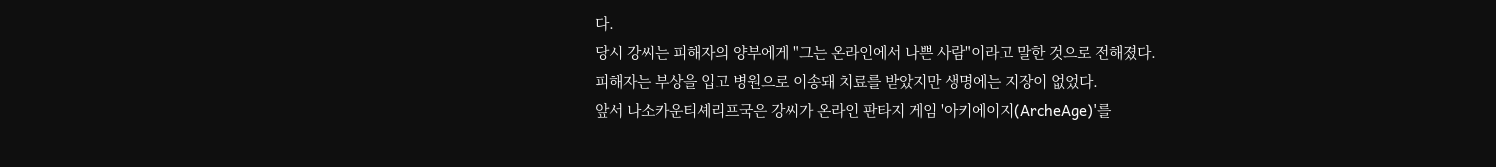다.
당시 강씨는 피해자의 양부에게 "그는 온라인에서 나쁜 사람"이라고 말한 것으로 전해졌다.
피해자는 부상을 입고 병원으로 이송돼 치료를 받았지만 생명에는 지장이 없었다.
앞서 나소카운티셰리프국은 강씨가 온라인 판타지 게임 '아키에이지(ArcheAge)'를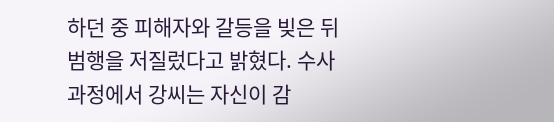하던 중 피해자와 갈등을 빚은 뒤 범행을 저질렀다고 밝혔다. 수사 과정에서 강씨는 자신이 감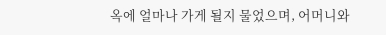옥에 얼마나 가게 될지 물었으며, 어머니와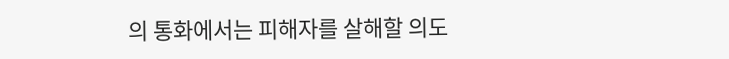의 통화에서는 피해자를 살해할 의도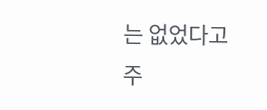는 없었다고 주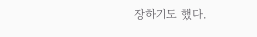장하기도 했다.